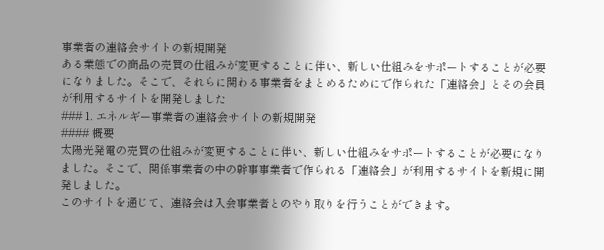事業者の連絡会サイトの新規開発
ある業態での商品の売買の仕組みが変更することに伴い、新しい仕組みをサポートすることが必要になりました。そこで、それらに関わる事業者をまとめるためにで作られた「連絡会」とその会員が利用するサイトを開発しました
### 1. エネルギー事業者の連絡会サイトの新規開発
#### 概要
太陽光発電の売買の仕組みが変更することに伴い、新しい仕組みをサポートすることが必要になりました。そこで、関係事業者の中の幹事事業者で作られる「連絡会」が利用するサイトを新規に開発しました。
このサイトを通じて、連絡会は入会事業者とのやり取りを行うことができます。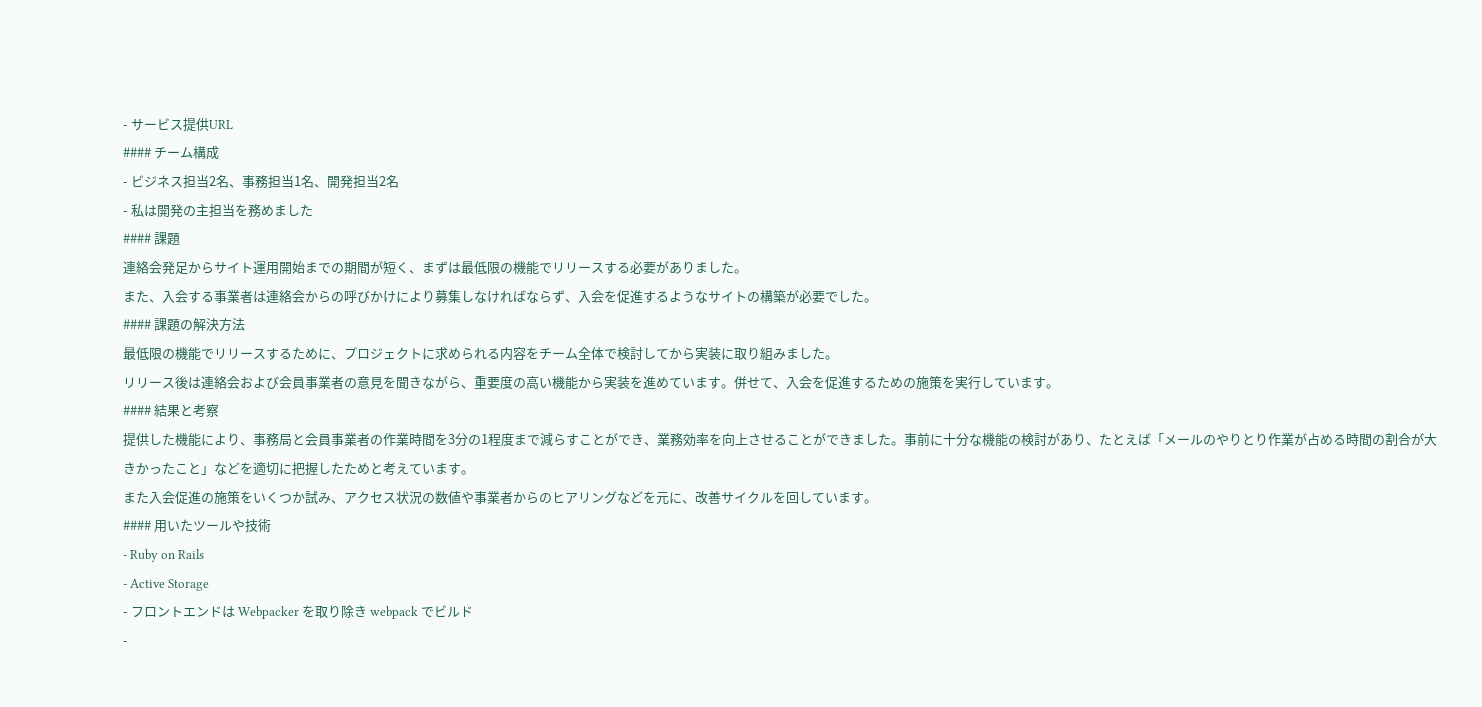- サービス提供URL
#### チーム構成
- ビジネス担当2名、事務担当1名、開発担当2名
- 私は開発の主担当を務めました
#### 課題
連絡会発足からサイト運用開始までの期間が短く、まずは最低限の機能でリリースする必要がありました。
また、入会する事業者は連絡会からの呼びかけにより募集しなければならず、入会を促進するようなサイトの構築が必要でした。
#### 課題の解決方法
最低限の機能でリリースするために、プロジェクトに求められる内容をチーム全体で検討してから実装に取り組みました。
リリース後は連絡会および会員事業者の意見を聞きながら、重要度の高い機能から実装を進めています。併せて、入会を促進するための施策を実行しています。
#### 結果と考察
提供した機能により、事務局と会員事業者の作業時間を3分の1程度まで減らすことができ、業務効率を向上させることができました。事前に十分な機能の検討があり、たとえば「メールのやりとり作業が占める時間の割合が大きかったこと」などを適切に把握したためと考えています。
また入会促進の施策をいくつか試み、アクセス状況の数値や事業者からのヒアリングなどを元に、改善サイクルを回しています。
#### 用いたツールや技術
- Ruby on Rails
- Active Storage
- フロントエンドは Webpacker を取り除き webpack でビルド
-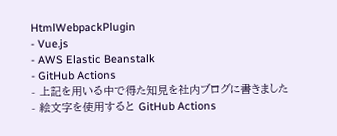HtmlWebpackPlugin
- Vue.js
- AWS Elastic Beanstalk
- GitHub Actions
- 上記を用いる中で得た知見を社内ブログに書きました
- 絵文字を使用すると GitHub Actions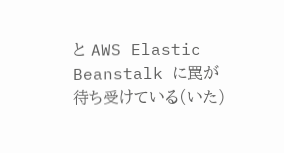と AWS Elastic Beanstalk に罠が待ち受けている(いた)